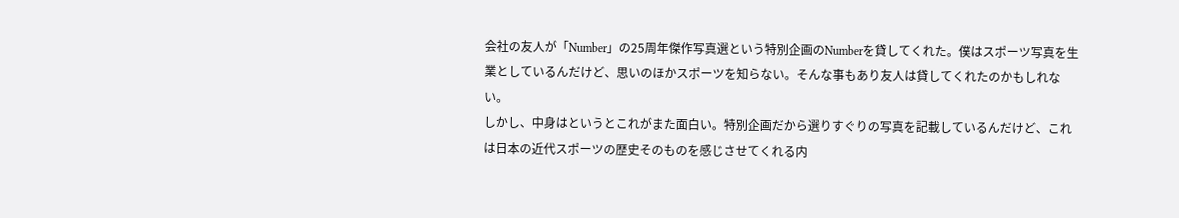会社の友人が「Number」の25周年傑作写真選という特別企画のNumberを貸してくれた。僕はスポーツ写真を生業としているんだけど、思いのほかスポーツを知らない。そんな事もあり友人は貸してくれたのかもしれない。
しかし、中身はというとこれがまた面白い。特別企画だから選りすぐりの写真を記載しているんだけど、これは日本の近代スポーツの歴史そのものを感じさせてくれる内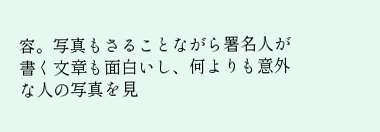容。写真もさることながら署名人が書く文章も面白いし、何よりも意外な人の写真を見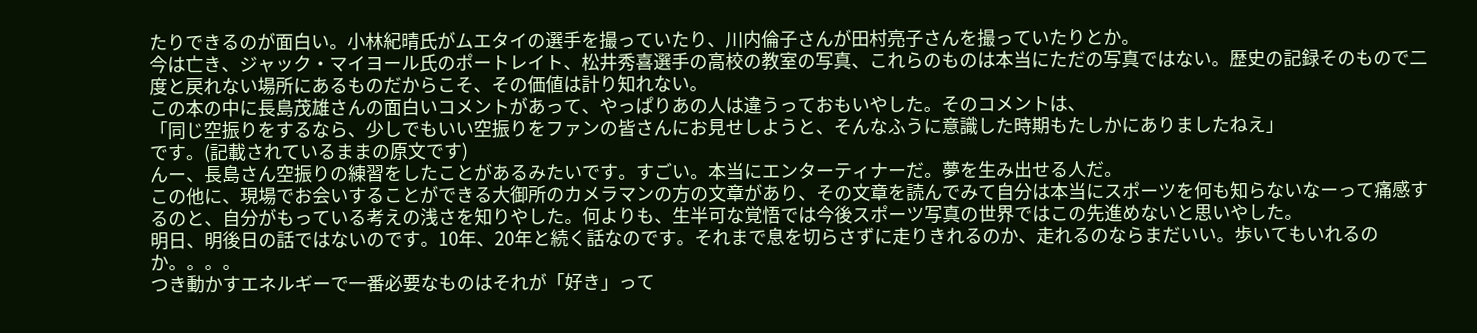たりできるのが面白い。小林紀晴氏がムエタイの選手を撮っていたり、川内倫子さんが田村亮子さんを撮っていたりとか。
今は亡き、ジャック・マイヨール氏のポートレイト、松井秀喜選手の高校の教室の写真、これらのものは本当にただの写真ではない。歴史の記録そのもので二度と戻れない場所にあるものだからこそ、その価値は計り知れない。
この本の中に長島茂雄さんの面白いコメントがあって、やっぱりあの人は違うっておもいやした。そのコメントは、
「同じ空振りをするなら、少しでもいい空振りをファンの皆さんにお見せしようと、そんなふうに意識した時期もたしかにありましたねえ」
です。(記載されているままの原文です)
んー、長島さん空振りの練習をしたことがあるみたいです。すごい。本当にエンターティナーだ。夢を生み出せる人だ。
この他に、現場でお会いすることができる大御所のカメラマンの方の文章があり、その文章を読んでみて自分は本当にスポーツを何も知らないなーって痛感するのと、自分がもっている考えの浅さを知りやした。何よりも、生半可な覚悟では今後スポーツ写真の世界ではこの先進めないと思いやした。
明日、明後日の話ではないのです。10年、20年と続く話なのです。それまで息を切らさずに走りきれるのか、走れるのならまだいい。歩いてもいれるのか。。。。
つき動かすエネルギーで一番必要なものはそれが「好き」って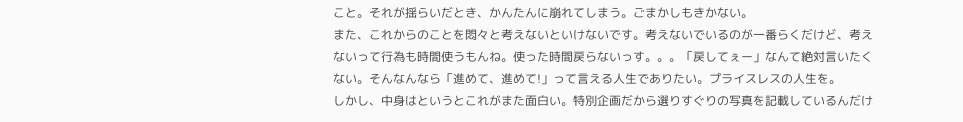こと。それが揺らいだとき、かんたんに崩れてしまう。ごまかしもきかない。
また、これからのことを悶々と考えないといけないです。考えないでいるのが一番らくだけど、考えないって行為も時間使うもんね。使った時間戻らないっす。。。「戻してぇー」なんて絶対言いたくない。そんなんなら「進めて、進めて!」って言える人生でありたい。プライスレスの人生を。
しかし、中身はというとこれがまた面白い。特別企画だから選りすぐりの写真を記載しているんだけ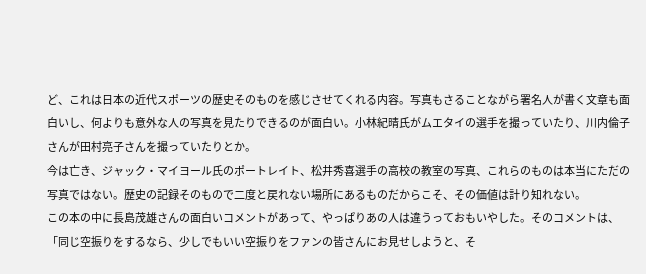ど、これは日本の近代スポーツの歴史そのものを感じさせてくれる内容。写真もさることながら署名人が書く文章も面白いし、何よりも意外な人の写真を見たりできるのが面白い。小林紀晴氏がムエタイの選手を撮っていたり、川内倫子さんが田村亮子さんを撮っていたりとか。
今は亡き、ジャック・マイヨール氏のポートレイト、松井秀喜選手の高校の教室の写真、これらのものは本当にただの写真ではない。歴史の記録そのもので二度と戻れない場所にあるものだからこそ、その価値は計り知れない。
この本の中に長島茂雄さんの面白いコメントがあって、やっぱりあの人は違うっておもいやした。そのコメントは、
「同じ空振りをするなら、少しでもいい空振りをファンの皆さんにお見せしようと、そ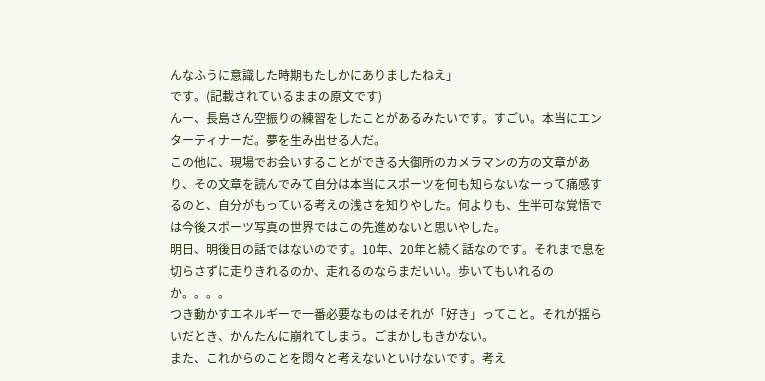んなふうに意識した時期もたしかにありましたねえ」
です。(記載されているままの原文です)
んー、長島さん空振りの練習をしたことがあるみたいです。すごい。本当にエンターティナーだ。夢を生み出せる人だ。
この他に、現場でお会いすることができる大御所のカメラマンの方の文章があり、その文章を読んでみて自分は本当にスポーツを何も知らないなーって痛感するのと、自分がもっている考えの浅さを知りやした。何よりも、生半可な覚悟では今後スポーツ写真の世界ではこの先進めないと思いやした。
明日、明後日の話ではないのです。10年、20年と続く話なのです。それまで息を切らさずに走りきれるのか、走れるのならまだいい。歩いてもいれるのか。。。。
つき動かすエネルギーで一番必要なものはそれが「好き」ってこと。それが揺らいだとき、かんたんに崩れてしまう。ごまかしもきかない。
また、これからのことを悶々と考えないといけないです。考え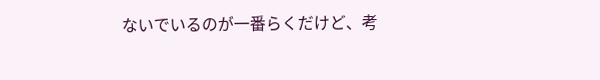ないでいるのが一番らくだけど、考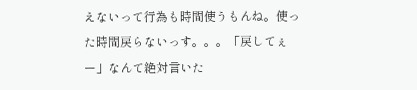えないって行為も時間使うもんね。使った時間戻らないっす。。。「戻してぇー」なんて絶対言いた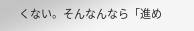くない。そんなんなら「進め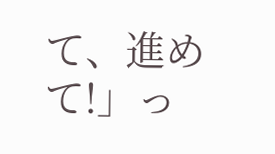て、進めて!」っ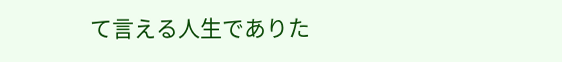て言える人生でありた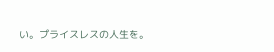い。プライスレスの人生を。